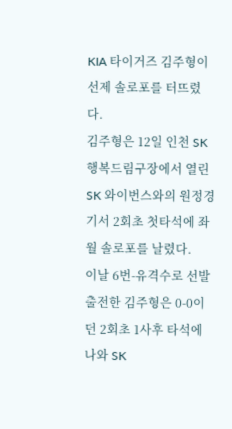KIA 타이거즈 김주형이 선제 솔로포를 터뜨렸다.
김주형은 12일 인천 SK행복드림구장에서 열린 SK 와이번스와의 원정경기서 2회초 첫타석에 좌월 솔로포를 날렸다.
이날 6번-유격수로 선발출전한 김주형은 0-0이던 2회초 1사후 타석에 나와 SK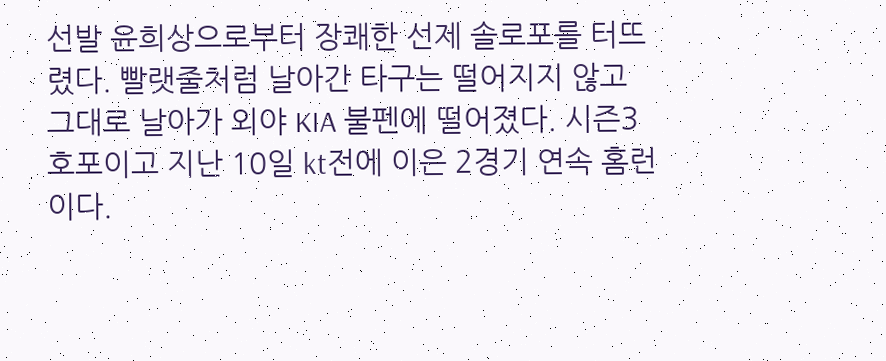선발 윤희상으로부터 장쾌한 선제 솔로포를 터뜨렸다. 빨랫줄처럼 날아간 타구는 떨어지지 않고 그대로 날아가 외야 KIA 불펜에 떨어졌다. 시즌3호포이고 지난 10일 kt전에 이은 2경기 연속 홈런이다.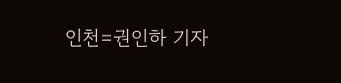인천=권인하 기자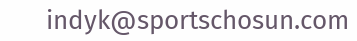indyk@sportschosun.com